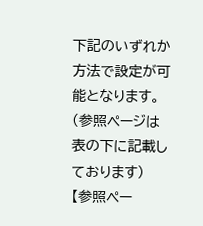下記のいずれか方法で設定が可能となります。(参照ページは表の下に記載しております)
【参照ペー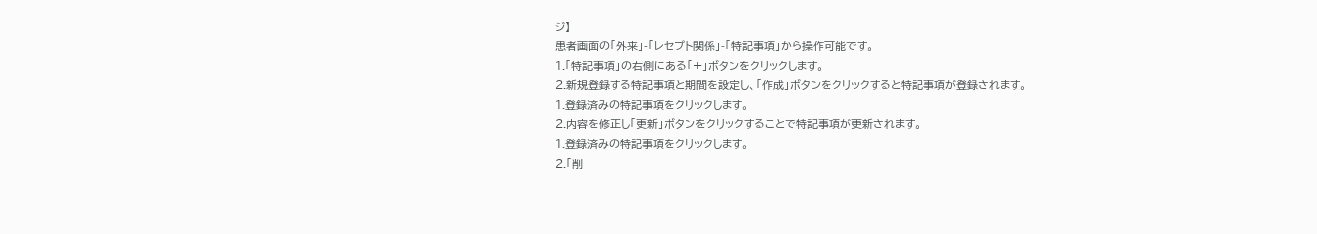ジ】
患者画面の「外来」-「レセプト関係」-「特記事項」から操作可能です。
1.「特記事項」の右側にある「+」ボタンをクリックします。
2.新規登録する特記事項と期間を設定し、「作成」ボタンをクリックすると特記事項が登録されます。
1.登録済みの特記事項をクリックします。
2.内容を修正し「更新」ボタンをクリックすることで特記事項が更新されます。
1.登録済みの特記事項をクリックします。
2.「削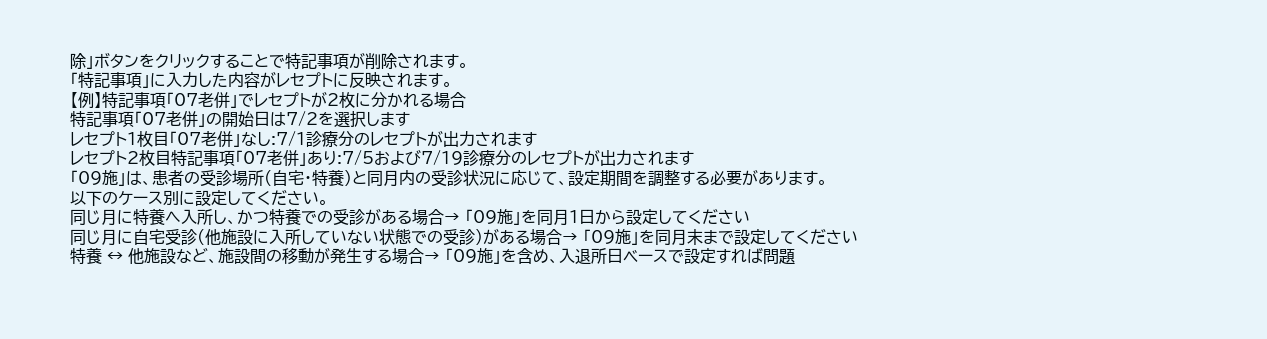除」ボタンをクリックすることで特記事項が削除されます。
「特記事項」に入力した内容がレセプトに反映されます。
【例】特記事項「07老併」でレセプトが2枚に分かれる場合
特記事項「07老併」の開始日は7/2を選択します
レセプト1枚目「07老併」なし:7/1診療分のレセプトが出力されます
レセプト2枚目特記事項「07老併」あり:7/5および7/19診療分のレセプトが出力されます
「09施」は、患者の受診場所(自宅・特養)と同月内の受診状況に応じて、設定期間を調整する必要があります。
以下のケース別に設定してください。
同じ月に特養へ入所し、かつ特養での受診がある場合→ 「09施」を同月1日から設定してください
同じ月に自宅受診(他施設に入所していない状態での受診)がある場合→ 「09施」を同月末まで設定してください
特養 ↔ 他施設など、施設間の移動が発生する場合→ 「09施」を含め、入退所日ベースで設定すれば問題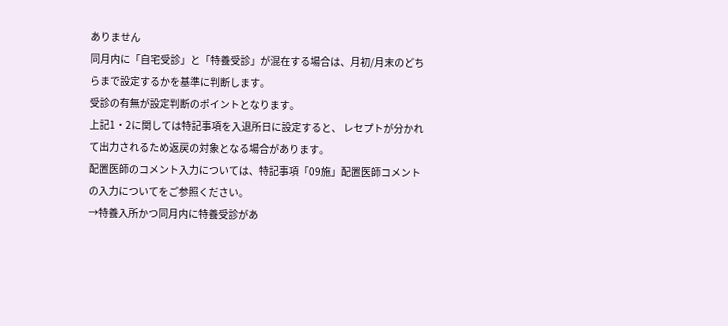ありません
同月内に「自宅受診」と「特養受診」が混在する場合は、月初/月末のどちらまで設定するかを基準に判断します。
受診の有無が設定判断のポイントとなります。
上記1・2に関しては特記事項を入退所日に設定すると、 レセプトが分かれて出力されるため返戻の対象となる場合があります。
配置医師のコメント入力については、特記事項「09施」配置医師コメントの入力についてをご参照ください。
→特養入所かつ同月内に特養受診があ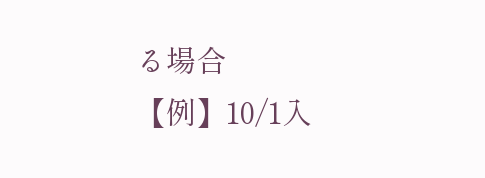る場合
【例】10/1入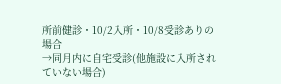所前健診・10/2入所・10/8受診ありの場合
→同月内に自宅受診(他施設に入所されていない場合)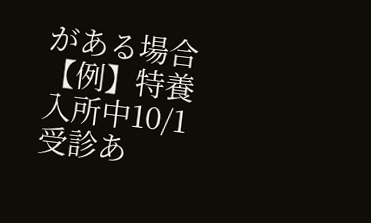がある場合
【例】特養入所中10/1受診あ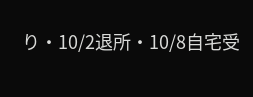り・10/2退所・10/8自宅受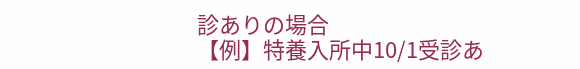診ありの場合
【例】特養入所中10/1受診あ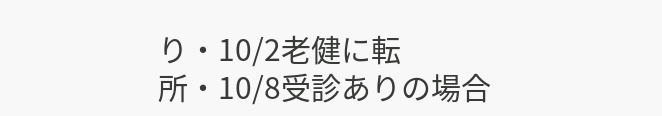り・10/2老健に転所・10/8受診ありの場合